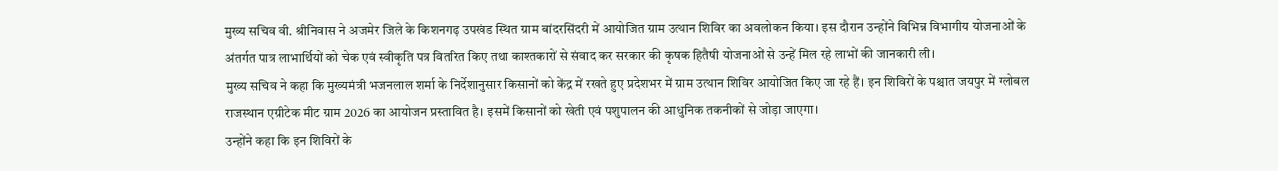मुख्य सचिव वी. श्रीनिवास ने अजमेर जिले के किशनगढ़ उपखंड स्थित ग्राम बांदरसिंदरी में आयोजित ग्राम उत्थान शिविर का अवलोकन किया। इस दौरान उन्होंने विभिन्न विभागीय योजनाओं के अंतर्गत पात्र लाभार्थियों को चेक एवं स्वीकृति पत्र वितरित किए तथा काश्तकारों से संवाद कर सरकार की कृषक हितैषी योजनाओं से उन्हें मिल रहे लाभों की जानकारी ली।
मुख्य सचिव ने कहा कि मुख्यमंत्री भजनलाल शर्मा के निर्देशानुसार किसानों को केंद्र में रखते हुए प्रदेशभर में ग्राम उत्थान शिविर आयोजित किए जा रहे हैं। इन शिविरों के पश्चात जयपुर में ग्लोबल राजस्थान एग्रीटेक मीट ग्राम 2026 का आयोजन प्रस्तावित है। इसमें किसानों को खेती एवं पशुपालन की आधुनिक तकनीकों से जोड़ा जाएगा।
उन्होंने कहा कि इन शिविरों के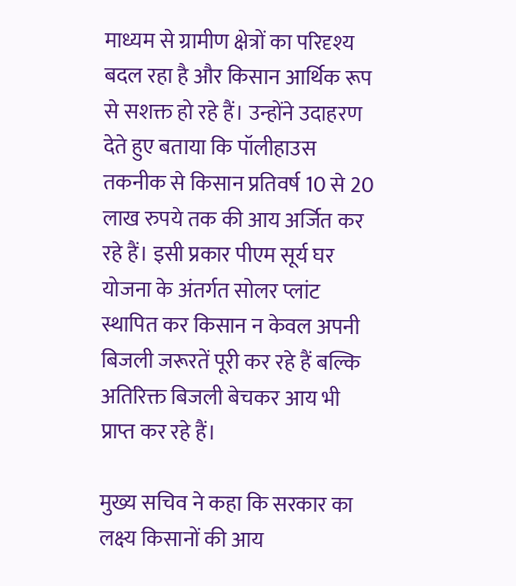माध्यम से ग्रामीण क्षेत्रों का परिदृश्य बदल रहा है और किसान आर्थिक रूप से सशक्त हो रहे हैं। उन्होंने उदाहरण देते हुए बताया कि पॉलीहाउस तकनीक से किसान प्रतिवर्ष 10 से 20 लाख रुपये तक की आय अर्जित कर रहे हैं। इसी प्रकार पीएम सूर्य घर योजना के अंतर्गत सोलर प्लांट स्थापित कर किसान न केवल अपनी बिजली जरूरतें पूरी कर रहे हैं बल्कि अतिरिक्त बिजली बेचकर आय भी प्राप्त कर रहे हैं।

मुख्य सचिव ने कहा कि सरकार का लक्ष्य किसानों की आय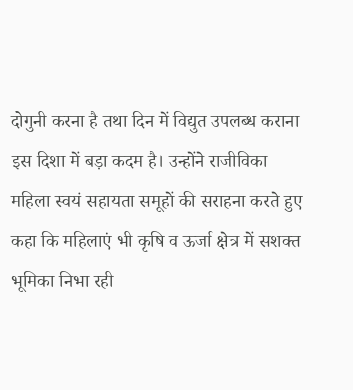दोगुनी करना है तथा दिन में विद्युत उपलब्ध कराना इस दिशा में बड़ा कदम है। उन्होंने राजीविका महिला स्वयं सहायता समूहों की सराहना करते हुए कहा कि महिलाएं भी कृषि व ऊर्जा क्षेत्र में सशक्त भूमिका निभा रही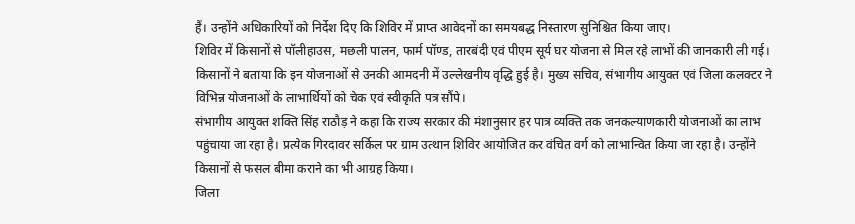हैं। उन्होंने अधिकारियों को निर्देश दिए कि शिविर में प्राप्त आवेदनों का समयबद्ध निस्तारण सुनिश्चित किया जाए।
शिविर में किसानों से पॉलीहाउस, मछली पालन, फार्म पॉण्ड, तारबंदी एवं पीएम सूर्य घर योजना से मिल रहे लाभों की जानकारी ली गई। किसानों ने बताया कि इन योजनाओं से उनकी आमदनी में उल्लेखनीय वृद्धि हुई है। मुख्य सचिव, संभागीय आयुक्त एवं जिला कलक्टर ने विभिन्न योजनाओं के लाभार्थियों को चेक एवं स्वीकृति पत्र सौंपे।
संभागीय आयुक्त शक्ति सिंह राठौड़ ने कहा कि राज्य सरकार की मंशानुसार हर पात्र व्यक्ति तक जनकल्याणकारी योजनाओं का लाभ पहुंचाया जा रहा है। प्रत्येक गिरदावर सर्किल पर ग्राम उत्थान शिविर आयोजित कर वंचित वर्ग को लाभान्वित किया जा रहा है। उन्होंने किसानों से फसल बीमा कराने का भी आग्रह किया।
जिला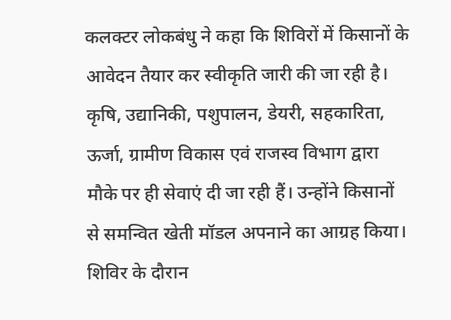कलक्टर लोकबंधु ने कहा कि शिविरों में किसानों के आवेदन तैयार कर स्वीकृति जारी की जा रही है। कृषि, उद्यानिकी, पशुपालन, डेयरी, सहकारिता, ऊर्जा, ग्रामीण विकास एवं राजस्व विभाग द्वारा मौके पर ही सेवाएं दी जा रही हैं। उन्होंने किसानों से समन्वित खेती मॉडल अपनाने का आग्रह किया।
शिविर के दौरान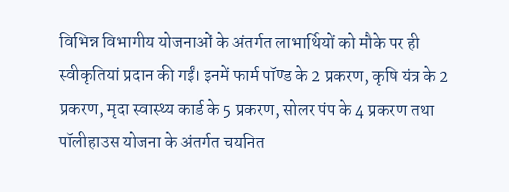विभिन्न विभागीय योजनाओं के अंतर्गत लाभार्थियों को मौके पर ही स्वीकृतियां प्रदान की गईं। इनमें फार्म पॉण्ड के 2 प्रकरण, कृषि यंत्र के 2 प्रकरण, मृदा स्वास्थ्य कार्ड के 5 प्रकरण, सोलर पंप के 4 प्रकरण तथा पॉलीहाउस योजना के अंतर्गत चयनित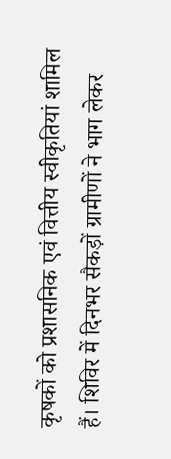कृषकों को प्रशासनिक एवं वित्तीय स्वीकृतियां शामिल हैं। शिविर में दिनभर सैकड़ों ग्रामीणों ने भाग लेकर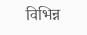विभिन्न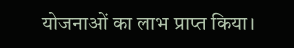योजनाओं का लाभ प्राप्त किया।